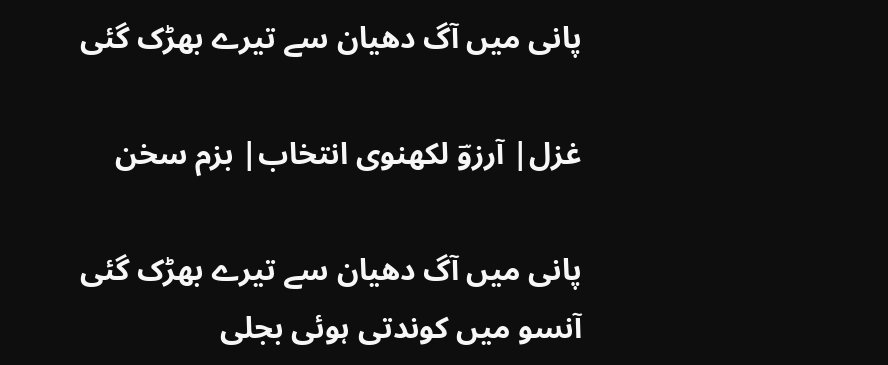پانی میں آگ دھیان سے تیرے بھڑک گئی

غزل| آرزوؔ لکھنوی انتخاب| بزم سخن

پانی میں آگ دھیان سے تیرے بھڑک گئی
آنسو میں کوندتی ہوئی بجلی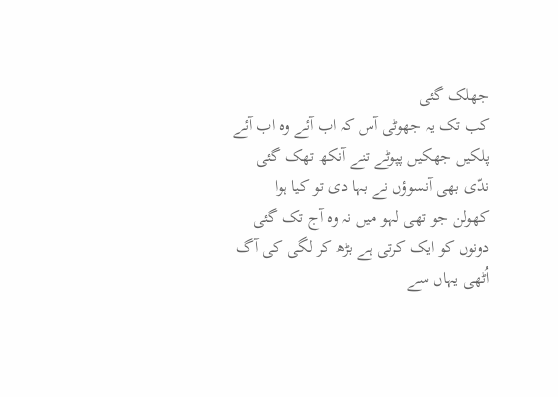جھلک گئی
کب تک یہ جھوٹی آس کہ اب آئے وہ اب آئے
پلکیں جھکیں پپوٹے تنے آنکھ تھک گئی
ندّی بھی آنسوؤں نے بہا دی تو کیا ہوا
کھولن جو تھی لہو میں نہ وہ آج تک گئی
دونوں کو ایک کرتی ہے بڑھ کر لگی کی آگ
اُٹھی یہاں سے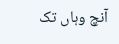آنچ وہاں تک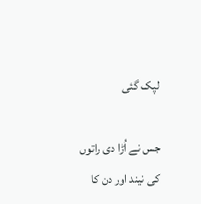لپک گئی

جس نے اُڑا دی راتوں کی نیند اور دن کا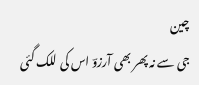چین
جی سے نہ پھر بھی آرزوؔ اس کی للک گئی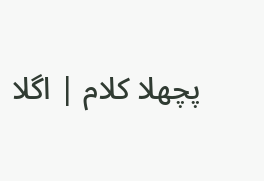پچھلا کلام | اگلا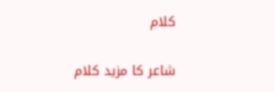کلام

شاعر کا مزید کلام